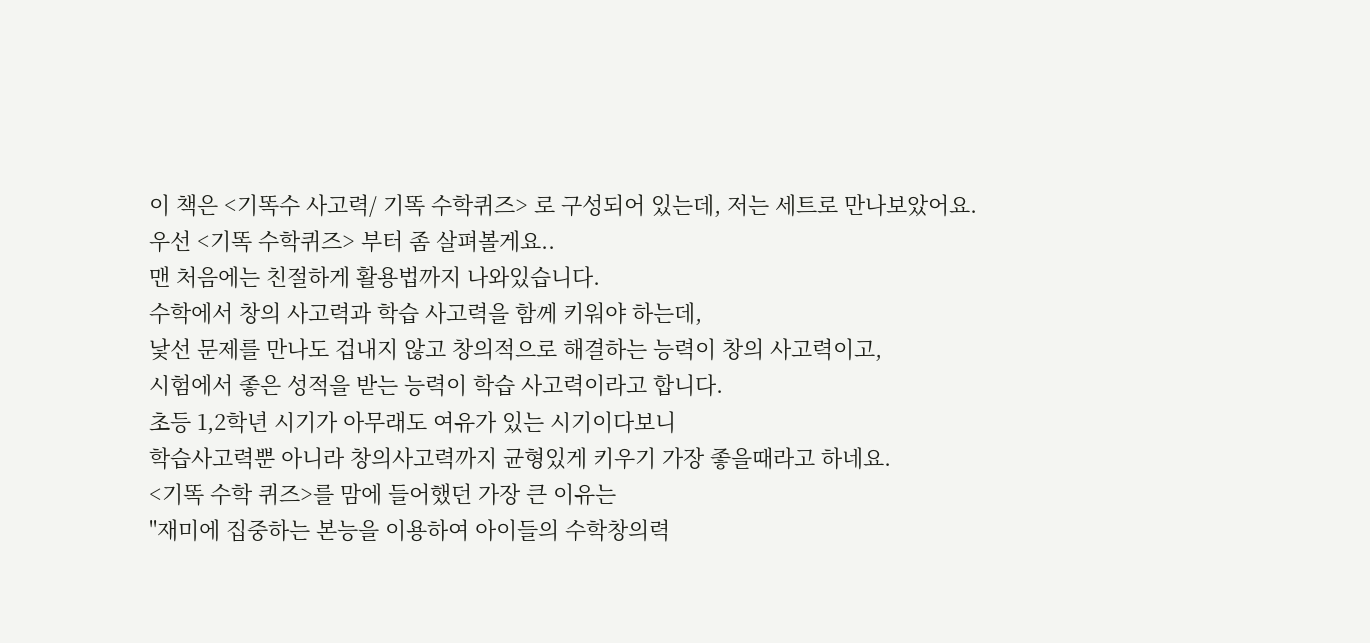이 책은 <기똑수 사고력/ 기똑 수학퀴즈> 로 구성되어 있는데, 저는 세트로 만나보았어요.
우선 <기똑 수학퀴즈> 부터 좀 살펴볼게요..
맨 처음에는 친절하게 활용법까지 나와있습니다.
수학에서 창의 사고력과 학습 사고력을 함께 키워야 하는데,
낯선 문제를 만나도 겁내지 않고 창의적으로 해결하는 능력이 창의 사고력이고,
시험에서 좋은 성적을 받는 능력이 학습 사고력이라고 합니다.
초등 1,2학년 시기가 아무래도 여유가 있는 시기이다보니
학습사고력뿐 아니라 창의사고력까지 균형있게 키우기 가장 좋을때라고 하네요.
<기똑 수학 퀴즈>를 맘에 들어했던 가장 큰 이유는
"재미에 집중하는 본능을 이용하여 아이들의 수학창의력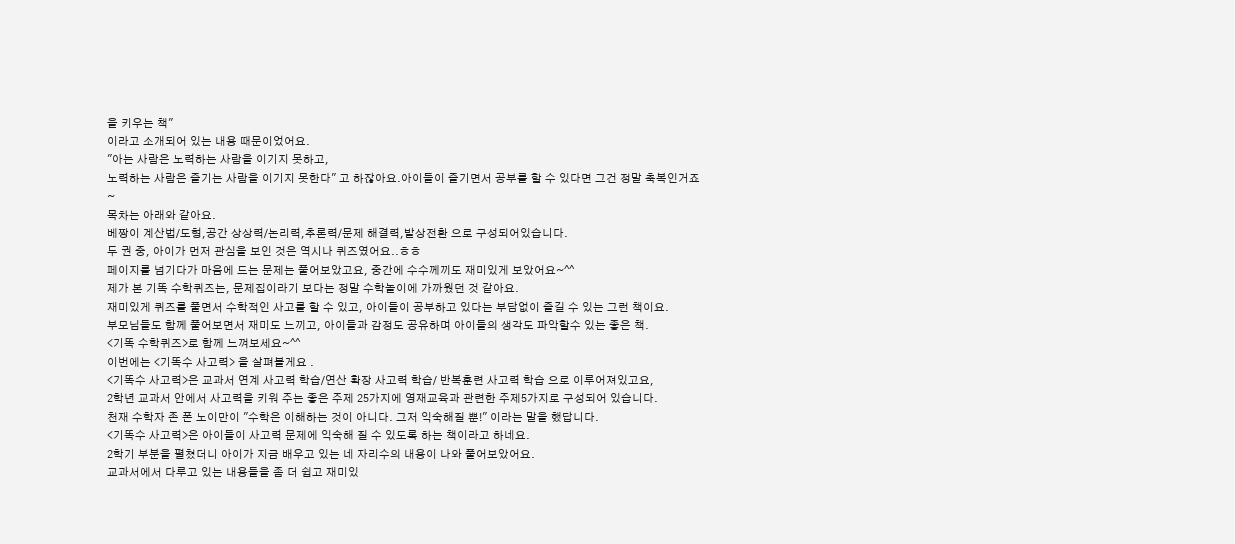을 키우는 책"
이라고 소개되어 있는 내용 때문이었어요.
"아는 사람은 노력하는 사람을 이기지 못하고,
노력하는 사람은 즐기는 사람을 이기지 못한다" 고 하잖아요.아이들이 즐기면서 공부를 할 수 있다면 그건 정말 축복인거죠~
목차는 아래와 같아요.
베짱이 계산법/도형,공간 상상력/논리력,추론력/문제 해결력,발상전환 으로 구성되어있습니다.
두 권 중, 아이가 먼저 관심을 보인 것은 역시나 퀴즈였어요..ㅎㅎ
페이지를 넘기다가 마음에 드는 문제는 풀어보았고요, 중간에 수수께끼도 재미있게 보았어요~^^
제가 본 기똑 수학퀴즈는, 문제집이라기 보다는 정말 수학놀이에 가까웠던 것 같아요.
재미있게 퀴즈를 풀면서 수학적인 사고를 할 수 있고, 아이들이 공부하고 있다는 부담없이 즐길 수 있는 그런 책이요.
부모님들도 함께 풀어보면서 재미도 느끼고, 아이들과 감정도 공유하며 아이들의 생각도 파악할수 있는 좋은 책.
<기똑 수학퀴즈>로 함께 느껴보세요~^^
이번에는 <기똑수 사고력> 을 살펴볼게요 .
<기똑수 사고력>은 교과서 연계 사고력 학습/연산 확장 사고력 학습/ 반복훈련 사고력 학습 으로 이루어져있고요,
2학년 교과서 안에서 사고력을 키워 주는 좋은 주제 25가지에 영재교육과 관련한 주제5가지로 구성되어 있습니다.
천재 수학자 존 폰 노이만이 "수학은 이해하는 것이 아니다. 그저 익숙해질 뿐!" 이라는 말을 했답니다.
<기똑수 사고력>은 아이들이 사고력 문제에 익숙해 질 수 있도록 하는 책이라고 하네요.
2학기 부분을 펼쳤더니 아이가 지금 배우고 있는 네 자리수의 내용이 나와 풀어보았어요.
교과서에서 다루고 있는 내용들을 좀 더 쉽고 재미있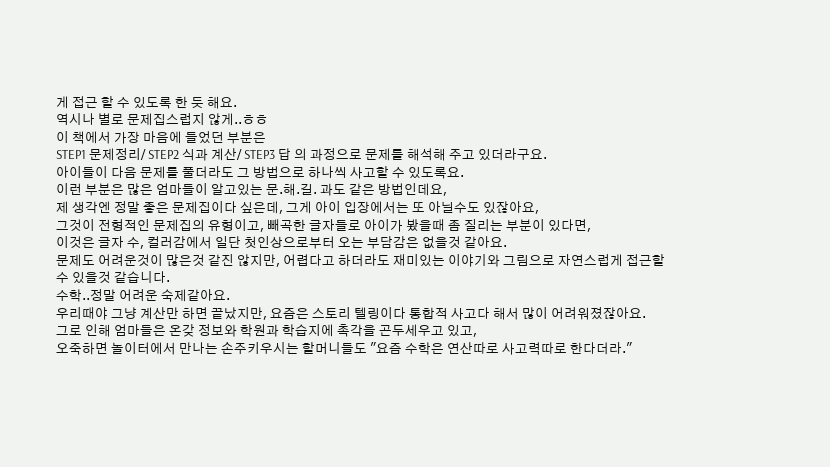게 접근 할 수 있도록 한 듯 해요.
역시나 별로 문제집스럽지 않게..ㅎㅎ
이 책에서 가장 마음에 들었던 부분은
STEP1 문제정리/ STEP2 식과 계산/ STEP3 답 의 과정으로 문제를 해석해 주고 있더라구요.
아이들이 다음 문제를 풀더라도 그 방법으로 하나씩 사고할 수 있도록요.
이런 부분은 많은 엄마들이 알고있는 문.해.길. 과도 같은 방법인데요,
제 생각엔 정말 좋은 문제집이다 싶은데, 그게 아이 입장에서는 또 아닐수도 있잖아요,
그것이 전형적인 문제집의 유형이고, 빼곡한 글자들로 아이가 봤을때 좀 질리는 부분이 있다면,
이것은 글자 수, 컬러감에서 일단 첫인상으로부터 오는 부담감은 없을것 같아요.
문제도 어려운것이 많은것 같진 않지만, 어렵다고 하더라도 재미있는 이야기와 그림으로 자연스럽게 접근할 수 있을것 같습니다.
수학..정말 어려운 숙제같아요.
우리때야 그냥 계산만 하면 끝났지만, 요즘은 스토리 텔링이다 통합적 사고다 해서 많이 어려워졌잖아요.
그로 인해 엄마들은 온갖 정보와 학원과 학습지에 촉각을 곤두세우고 있고,
오죽하면 놀이터에서 만나는 손주키우시는 할머니들도 "요즘 수학은 연산따로 사고력따로 한다더라."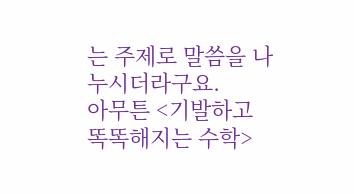는 주제로 말씀을 나누시더라구요.
아무튼 <기발하고 똑똑해지는 수학>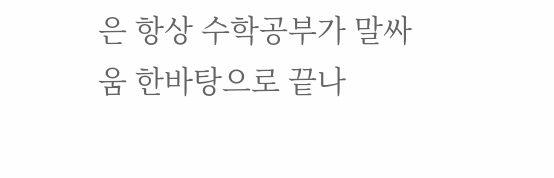은 항상 수학공부가 말싸움 한바탕으로 끝나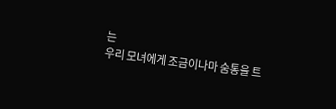는
우리 모녀에게 조금이나마 숨통을 트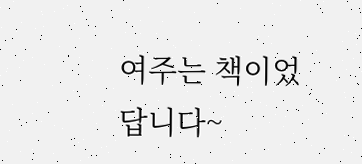여주는 책이었답니다~